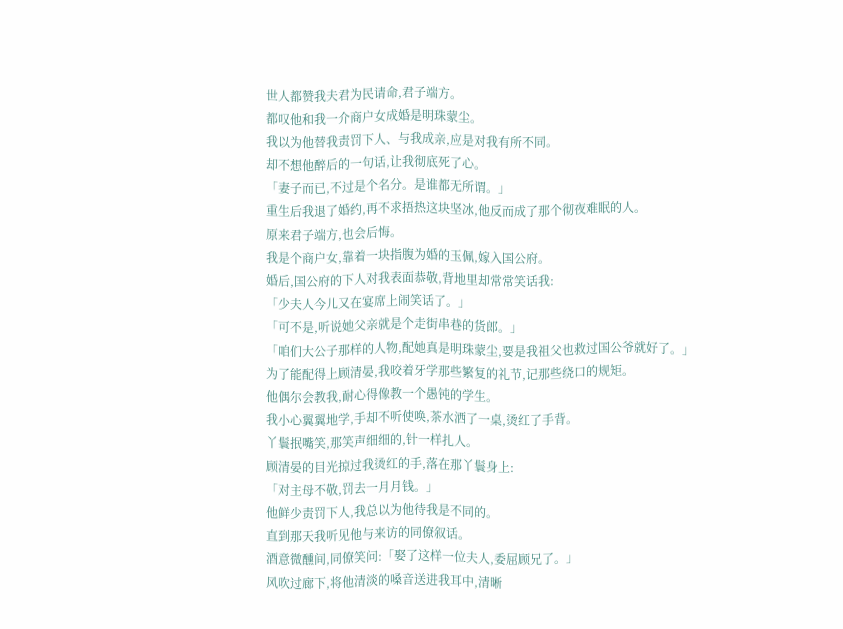世人都赞我夫君为民请命,君子端方。
都叹他和我一介商户女成婚是明珠蒙尘。
我以为他替我责罚下人、与我成亲,应是对我有所不同。
却不想他醉后的一句话,让我彻底死了心。
「妻子而已,不过是个名分。是谁都无所谓。」
重生后我退了婚约,再不求捂热这块坚冰,他反而成了那个彻夜难眠的人。
原来君子端方,也会后悔。
我是个商户女,靠着一块指腹为婚的玉佩,嫁入国公府。
婚后,国公府的下人对我表面恭敬,背地里却常常笑话我:
「少夫人今儿又在宴席上闹笑话了。」
「可不是,听说她父亲就是个走街串巷的货郎。」
「咱们大公子那样的人物,配她真是明珠蒙尘,要是我祖父也救过国公爷就好了。」
为了能配得上顾清晏,我咬着牙学那些繁复的礼节,记那些绕口的规矩。
他偶尔会教我,耐心得像教一个愚钝的学生。
我小心翼翼地学,手却不听使唤,茶水洒了一桌,烫红了手背。
丫鬟抿嘴笑,那笑声细细的,针一样扎人。
顾清晏的目光掠过我烫红的手,落在那丫鬟身上:
「对主母不敬,罚去一月月钱。」
他鲜少责罚下人,我总以为他待我是不同的。
直到那天我听见他与来访的同僚叙话。
酒意微醺间,同僚笑问:「娶了这样一位夫人,委屈顾兄了。」
风吹过廊下,将他清淡的嗓音送进我耳中,清晰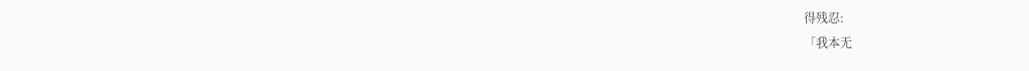得残忍:
「我本无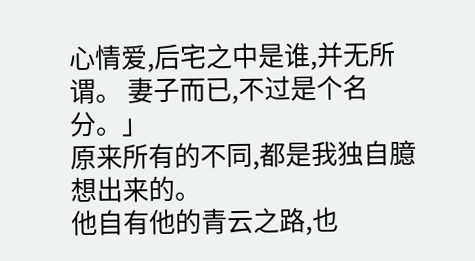心情爱,后宅之中是谁,并无所谓。 妻子而已,不过是个名分。」
原来所有的不同,都是我独自臆想出来的。
他自有他的青云之路,也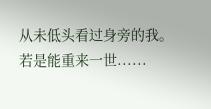从未低头看过身旁的我。
若是能重来一世......